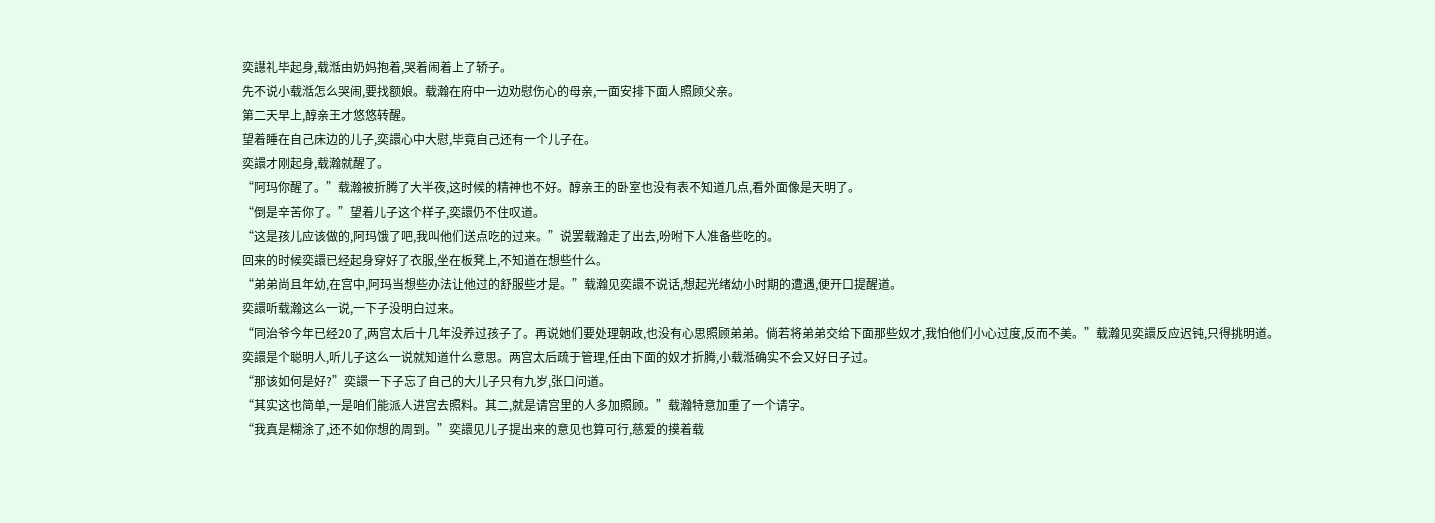奕譿礼毕起身,载湉由奶妈抱着,哭着闹着上了轿子。
先不说小载湉怎么哭闹,要找额娘。载瀚在府中一边劝慰伤心的母亲,一面安排下面人照顾父亲。
第二天早上,醇亲王才悠悠转醒。
望着睡在自己床边的儿子,奕譞心中大慰,毕竟自己还有一个儿子在。
奕譞才刚起身,载瀚就醒了。
“阿玛你醒了。”载瀚被折腾了大半夜,这时候的精神也不好。醇亲王的卧室也没有表不知道几点,看外面像是天明了。
“倒是辛苦你了。”望着儿子这个样子,奕譞仍不住叹道。
“这是孩儿应该做的,阿玛饿了吧,我叫他们送点吃的过来。”说罢载瀚走了出去,吩咐下人准备些吃的。
回来的时候奕譞已经起身穿好了衣服,坐在板凳上,不知道在想些什么。
“弟弟尚且年幼,在宫中,阿玛当想些办法让他过的舒服些才是。”载瀚见奕譞不说话,想起光绪幼小时期的遭遇,便开口提醒道。
奕譞听载瀚这么一说,一下子没明白过来。
“同治爷今年已经20了,两宫太后十几年没养过孩子了。再说她们要处理朝政,也没有心思照顾弟弟。倘若将弟弟交给下面那些奴才,我怕他们小心过度,反而不美。”载瀚见奕譞反应迟钝,只得挑明道。
奕譞是个聪明人,听儿子这么一说就知道什么意思。两宫太后疏于管理,任由下面的奴才折腾,小载湉确实不会又好日子过。
“那该如何是好?”奕譞一下子忘了自己的大儿子只有九岁,张口问道。
“其实这也简单,一是咱们能派人进宫去照料。其二,就是请宫里的人多加照顾。”载瀚特意加重了一个请字。
“我真是糊涂了,还不如你想的周到。”奕譞见儿子提出来的意见也算可行,慈爱的摸着载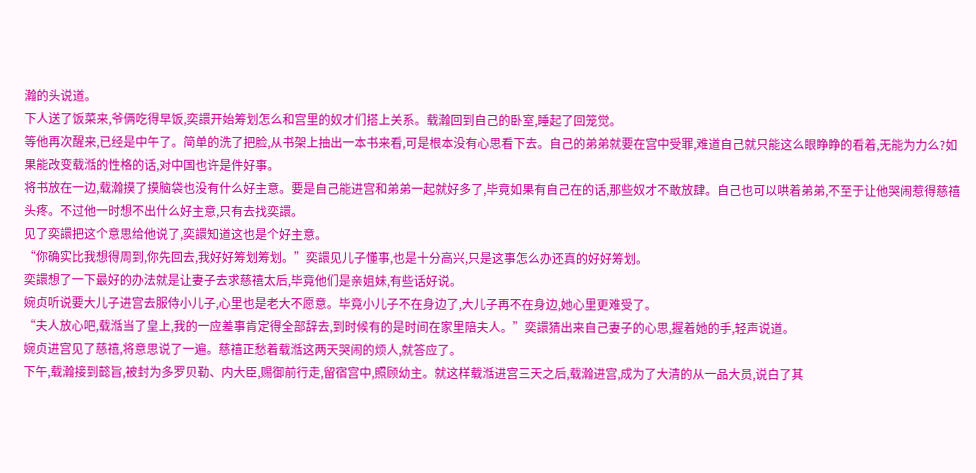瀚的头说道。
下人送了饭菜来,爷俩吃得早饭,奕譞开始筹划怎么和宫里的奴才们搭上关系。载瀚回到自己的卧室,睡起了回笼觉。
等他再次醒来,已经是中午了。简单的洗了把脸,从书架上抽出一本书来看,可是根本没有心思看下去。自己的弟弟就要在宫中受罪,难道自己就只能这么眼睁睁的看着,无能为力么?如果能改变载湉的性格的话,对中国也许是件好事。
将书放在一边,载瀚摸了摸脑袋也没有什么好主意。要是自己能进宫和弟弟一起就好多了,毕竟如果有自己在的话,那些奴才不敢放肆。自己也可以哄着弟弟,不至于让他哭闹惹得慈禧头疼。不过他一时想不出什么好主意,只有去找奕譞。
见了奕譞把这个意思给他说了,奕譞知道这也是个好主意。
“你确实比我想得周到,你先回去,我好好筹划筹划。”奕譞见儿子懂事,也是十分高兴,只是这事怎么办还真的好好筹划。
奕譞想了一下最好的办法就是让妻子去求慈禧太后,毕竟他们是亲姐妹,有些话好说。
婉贞听说要大儿子进宫去服侍小儿子,心里也是老大不愿意。毕竟小儿子不在身边了,大儿子再不在身边,她心里更难受了。
“夫人放心吧,载湉当了皇上,我的一应差事肯定得全部辞去,到时候有的是时间在家里陪夫人。”奕譞猜出来自己妻子的心思,握着她的手,轻声说道。
婉贞进宫见了慈禧,将意思说了一遍。慈禧正愁着载湉这两天哭闹的烦人,就答应了。
下午,载瀚接到懿旨,被封为多罗贝勒、内大臣,赐御前行走,留宿宫中,照顾幼主。就这样载湉进宫三天之后,载瀚进宫,成为了大清的从一品大员,说白了其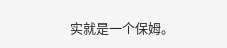实就是一个保姆。